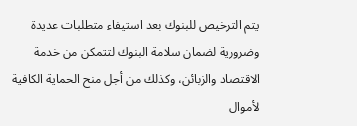يتم الترخيص للبنوك بعد استيفاء متطلبات عديدة وضرورية لضمان سلامة البنوك لتتمكن من خدمة الاقتصاد والزبائن، وكذلك من أجل منح الحماية الكافية لأموال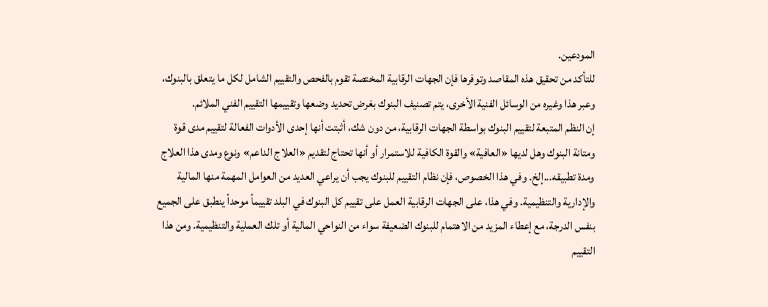المودعين.
للتأكد من تحقيق هذه المقاصد وتوفرها فإن الجهات الرقابية المختصة تقوم بالفحص والتقييم الشامل لكل ما يتعلق بالبنوك، وعبر هذا وغيره من الوسائل الفنية الأخرى، يتم تصنيف البنوك بغرض تحديد وضعها وتقييمها التقييم الفني الملائم.
إن النظم المتبعة لتقييم البنوك بواسطة الجهات الرقابية، من دون شك، أثبتت أنها إحدى الأدوات الفعالة لتقييم مدى قوة ومتانة البنوك وهل لديها «العافية» والقوة الكافية للاستمرار أو أنها تحتاج لتقديم «العلاج الداعم» ونوع ومدى هذا العلاج ومدة تطبيقه...إلخ. وفي هذا الخصوص، فإن نظام التقييم للبنوك يجب أن يراعي العديد من العوامل المهمة منها المالية والإدارية والتنظيمية. وفي هذا، على الجهات الرقابية العمل على تقييم كل البنوك في البلد تقييماً موحداً ينطبق على الجميع بنفس الدرجة، مع إعطاء المزيد من الاهتمام للبنوك الضعيفة سواء من النواحي المالية أو تلك العملية والتنظيمية. ومن هذا التقييم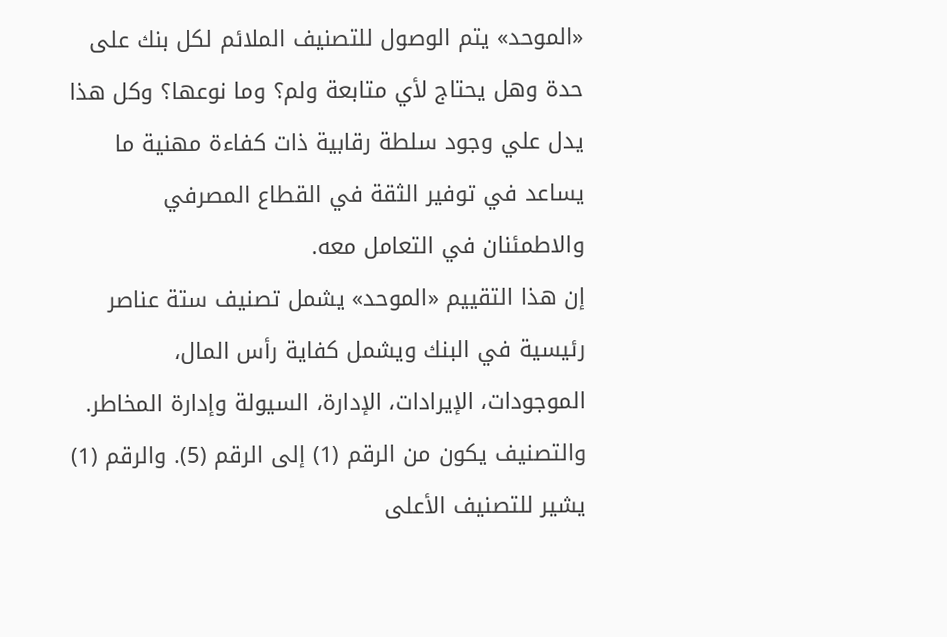«الموحد» يتم الوصول للتصنيف الملائم لكل بنك على حدة وهل يحتاج لأي متابعة ولم؟ وما نوعها؟ وكل هذا يدل علي وجود سلطة رقابية ذات كفاءة مهنية ما يساعد في توفير الثقة في القطاع المصرفي والاطمئنان في التعامل معه.
إن هذا التقييم «الموحد» يشمل تصنيف ستة عناصر رئيسية في البنك ويشمل كفاية رأس المال، الموجودات، الإيرادات، الإدارة، السيولة وإدارة المخاطر. والتصنيف يكون من الرقم (1) إلى الرقم (5). والرقم (1) يشير للتصنيف الأعلى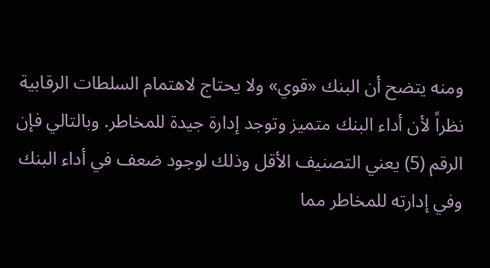ومنه يتضح أن البنك «قوي» ولا يحتاج لاهتمام السلطات الرقابية نظراً لأن أداء البنك متميز وتوجد إدارة جيدة للمخاطر. وبالتالي فإن الرقم (5) يعني التصنيف الأقل وذلك لوجود ضعف في أداء البنك وفي إدارته للمخاطر مما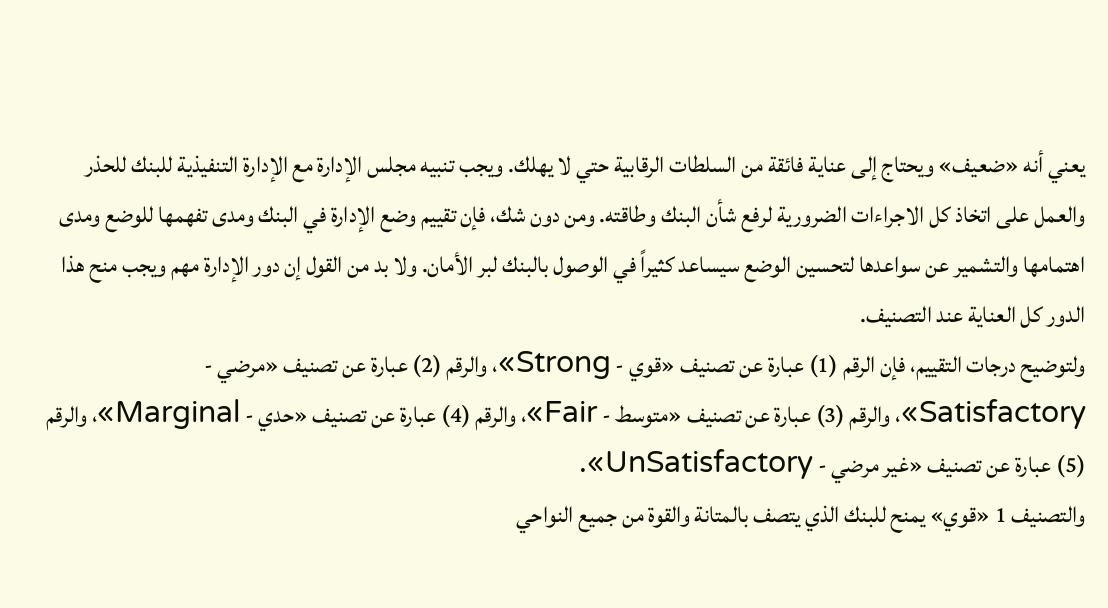يعني أنه «ضعيف» ويحتاج إلى عناية فائقة من السلطات الرقابية حتي لا يهلك. ويجب تنبيه مجلس الإدارة مع الإدارة التنفيذية للبنك للحذر والعمل على اتخاذ كل الاجراءات الضرورية لرفع شأن البنك وطاقته. ومن دون شك، فإن تقييم وضع الإدارة في البنك ومدى تفهمها للوضع ومدى اهتمامها والتشمير عن سواعدها لتحسين الوضع سيساعد كثيراً في الوصول بالبنك لبر الأمان. ولا بد من القول إن دور الإدارة مهم ويجب منح هذا الدور كل العناية عند التصنيف.
ولتوضيح درجات التقييم، فإن الرقم (1) عبارة عن تصنيف «قوي - Strong»، والرقم (2) عبارة عن تصنيف «مرضي - Satisfactory»، والرقم (3) عبارة عن تصنيف «متوسط - Fair»، والرقم (4) عبارة عن تصنيف «حدي - Marginal»، والرقم (5) عبارة عن تصنيف «غير مرضي - UnSatisfactory».
والتصنيف 1 «قوي» يمنح للبنك الذي يتصف بالمتانة والقوة من جميع النواحي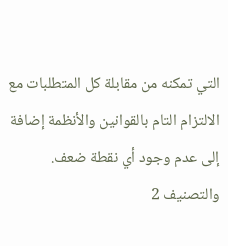التي تمكنه من مقابلة كل المتطلبات مع الالتزام التام بالقوانين والأنظمة إضافة إلى عدم وجود أي نقطة ضعف. والتصنيف 2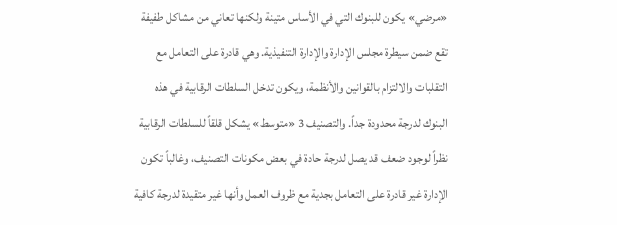«مرضي» يكون للبنوك التي في الأساس متينة ولكنها تعاني من مشاكل طفيفة تقع ضمن سيطرة مجلس الإدارة والإدارة التنفيذية. وهي قادرة على التعامل مع التقلبات والالتزام بالقوانين والأنظمة، ويكون تدخل السلطات الرقابية في هذه البنوك لدرجة محدودة جداً. والتصنيف 3 «متوسط» يشكل قلقاً للسلطات الرقابية نظراً لوجود ضعف قد يصل لدرجة حادة في بعض مكونات التصنيف، وغالباً تكون الإدارة غير قادرة على التعامل بجدية مع ظروف العمل وأنها غير متقيدة لدرجة كافية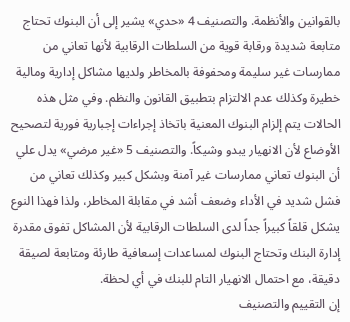بالقوانين والأنظمة. والتصنيف 4 «حدي» يشير إلى أن البنوك تحتاج متابعة شديدة ورقابة قوية من السلطات الرقابية لأنها تعاني من ممارسات غير سليمة ومحفوفة بالمخاطر ولديها مشاكل إدارية ومالية خطيرة وكذلك عدم الالتزام بتطبيق القانون والنظم. وفي مثل هذه الحالات يتم إلزام البنوك المعنية باتخاذ إجراءات إجبارية فورية لتصحيح الأوضاع لأن الانهيار يبدو وشيكاً. والتصنيف 5 «غير مرضي» يدل علي أن البنوك تعاني ممارسات غير آمنة وبشكل كبير وكذلك تعاني من فشل شديد في الأداء وضعف أشد في مقابلة المخاطر، ولذا فهذا النوع يشكل قلقاً كبيراً جداً لدى السلطات الرقابية لأن المشاكل تفوق مقدرة إدارة البنك وتحتاج البنوك لمساعدات إسعافية طارئة ومتابعة لصيقة دقيقة، مع احتمال الانهيار التام للبنك في أي لحظة.
إن التقييم والتصنيف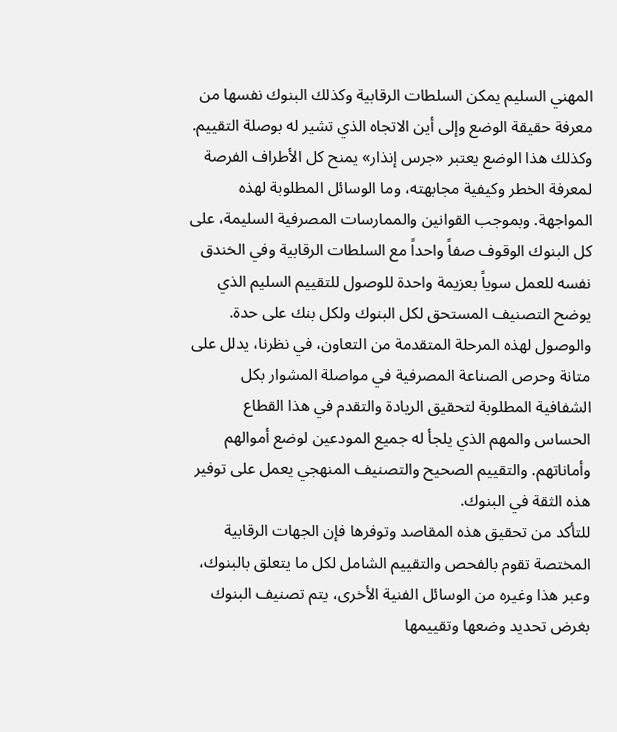المهني السليم يمكن السلطات الرقابية وكذلك البنوك نفسها من معرفة حقيقة الوضع وإلى أين الاتجاه الذي تشير له بوصلة التقييم. وكذلك هذا الوضع يعتبر «جرس إنذار» يمنح كل الأطراف الفرصة لمعرفة الخطر وكيفية مجابهته، وما الوسائل المطلوبة لهذه المواجهة. وبموجب القوانين والممارسات المصرفية السليمة، على كل البنوك الوقوف صفاً واحداً مع السلطات الرقابية وفي الخندق نفسه للعمل سوياً بعزيمة واحدة للوصول للتقييم السليم الذي يوضح التصنيف المستحق لكل البنوك ولكل بنك على حدة.
والوصول لهذه المرحلة المتقدمة من التعاون، في نظرنا، يدلل على متانة وحرص الصناعة المصرفية في مواصلة المشوار بكل الشفافية المطلوبة لتحقيق الريادة والتقدم في هذا القطاع الحساس والمهم الذي يلجأ له جميع المودعين لوضع أموالهم وأماناتهم. والتقييم الصحيح والتصنيف المنهجي يعمل على توفير هذه الثقة في البنوك.
للتأكد من تحقيق هذه المقاصد وتوفرها فإن الجهات الرقابية المختصة تقوم بالفحص والتقييم الشامل لكل ما يتعلق بالبنوك، وعبر هذا وغيره من الوسائل الفنية الأخرى، يتم تصنيف البنوك بغرض تحديد وضعها وتقييمها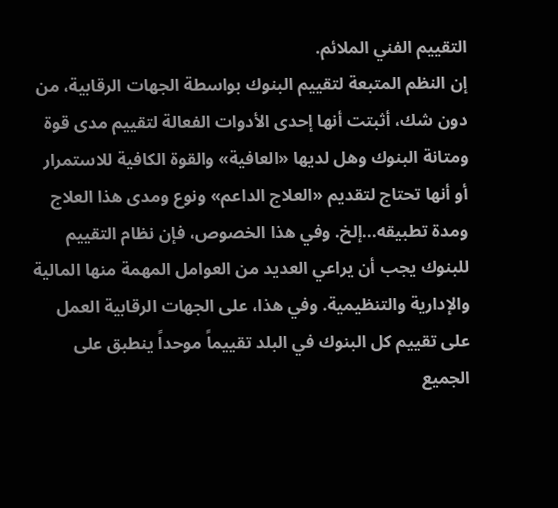التقييم الفني الملائم.
إن النظم المتبعة لتقييم البنوك بواسطة الجهات الرقابية، من دون شك، أثبتت أنها إحدى الأدوات الفعالة لتقييم مدى قوة ومتانة البنوك وهل لديها «العافية» والقوة الكافية للاستمرار أو أنها تحتاج لتقديم «العلاج الداعم» ونوع ومدى هذا العلاج ومدة تطبيقه...إلخ. وفي هذا الخصوص، فإن نظام التقييم للبنوك يجب أن يراعي العديد من العوامل المهمة منها المالية والإدارية والتنظيمية. وفي هذا، على الجهات الرقابية العمل على تقييم كل البنوك في البلد تقييماً موحداً ينطبق على الجميع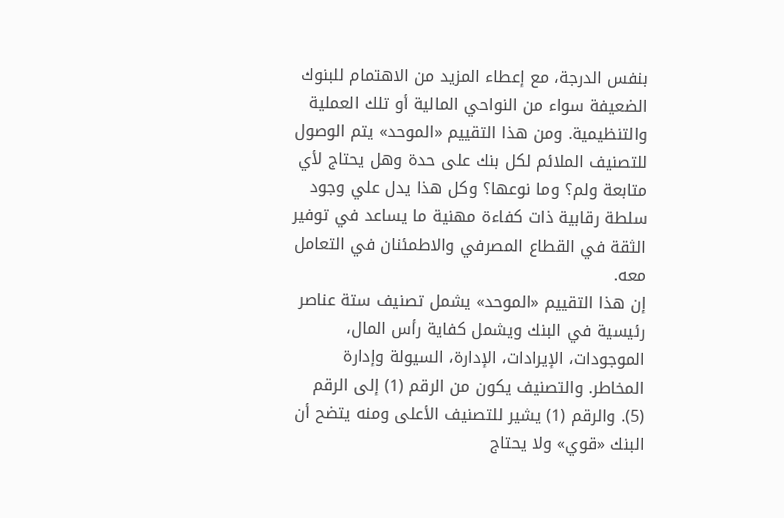بنفس الدرجة، مع إعطاء المزيد من الاهتمام للبنوك الضعيفة سواء من النواحي المالية أو تلك العملية والتنظيمية. ومن هذا التقييم «الموحد» يتم الوصول للتصنيف الملائم لكل بنك على حدة وهل يحتاج لأي متابعة ولم؟ وما نوعها؟ وكل هذا يدل علي وجود سلطة رقابية ذات كفاءة مهنية ما يساعد في توفير الثقة في القطاع المصرفي والاطمئنان في التعامل معه.
إن هذا التقييم «الموحد» يشمل تصنيف ستة عناصر رئيسية في البنك ويشمل كفاية رأس المال، الموجودات، الإيرادات، الإدارة، السيولة وإدارة المخاطر. والتصنيف يكون من الرقم (1) إلى الرقم (5). والرقم (1) يشير للتصنيف الأعلى ومنه يتضح أن البنك «قوي» ولا يحتاج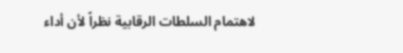لاهتمام السلطات الرقابية نظراً لأن أداء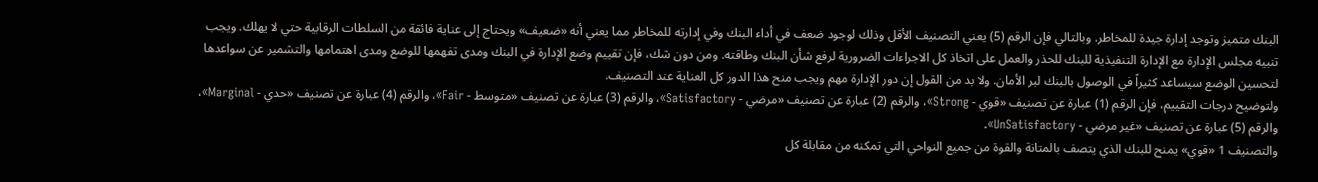البنك متميز وتوجد إدارة جيدة للمخاطر. وبالتالي فإن الرقم (5) يعني التصنيف الأقل وذلك لوجود ضعف في أداء البنك وفي إدارته للمخاطر مما يعني أنه «ضعيف» ويحتاج إلى عناية فائقة من السلطات الرقابية حتي لا يهلك. ويجب تنبيه مجلس الإدارة مع الإدارة التنفيذية للبنك للحذر والعمل على اتخاذ كل الاجراءات الضرورية لرفع شأن البنك وطاقته. ومن دون شك، فإن تقييم وضع الإدارة في البنك ومدى تفهمها للوضع ومدى اهتمامها والتشمير عن سواعدها لتحسين الوضع سيساعد كثيراً في الوصول بالبنك لبر الأمان. ولا بد من القول إن دور الإدارة مهم ويجب منح هذا الدور كل العناية عند التصنيف.
ولتوضيح درجات التقييم، فإن الرقم (1) عبارة عن تصنيف «قوي - Strong»، والرقم (2) عبارة عن تصنيف «مرضي - Satisfactory»، والرقم (3) عبارة عن تصنيف «متوسط - Fair»، والرقم (4) عبارة عن تصنيف «حدي - Marginal»، والرقم (5) عبارة عن تصنيف «غير مرضي - UnSatisfactory».
والتصنيف 1 «قوي» يمنح للبنك الذي يتصف بالمتانة والقوة من جميع النواحي التي تمكنه من مقابلة كل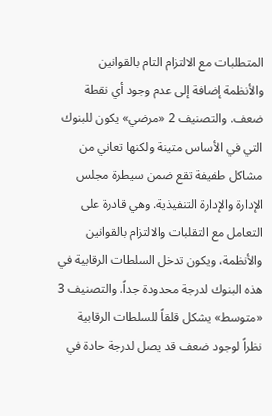المتطلبات مع الالتزام التام بالقوانين والأنظمة إضافة إلى عدم وجود أي نقطة ضعف. والتصنيف 2 «مرضي» يكون للبنوك التي في الأساس متينة ولكنها تعاني من مشاكل طفيفة تقع ضمن سيطرة مجلس الإدارة والإدارة التنفيذية. وهي قادرة على التعامل مع التقلبات والالتزام بالقوانين والأنظمة، ويكون تدخل السلطات الرقابية في هذه البنوك لدرجة محدودة جداً. والتصنيف 3 «متوسط» يشكل قلقاً للسلطات الرقابية نظراً لوجود ضعف قد يصل لدرجة حادة في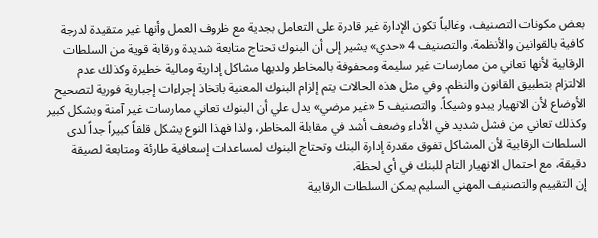بعض مكونات التصنيف، وغالباً تكون الإدارة غير قادرة على التعامل بجدية مع ظروف العمل وأنها غير متقيدة لدرجة كافية بالقوانين والأنظمة. والتصنيف 4 «حدي» يشير إلى أن البنوك تحتاج متابعة شديدة ورقابة قوية من السلطات الرقابية لأنها تعاني من ممارسات غير سليمة ومحفوفة بالمخاطر ولديها مشاكل إدارية ومالية خطيرة وكذلك عدم الالتزام بتطبيق القانون والنظم. وفي مثل هذه الحالات يتم إلزام البنوك المعنية باتخاذ إجراءات إجبارية فورية لتصحيح الأوضاع لأن الانهيار يبدو وشيكاً. والتصنيف 5 «غير مرضي» يدل علي أن البنوك تعاني ممارسات غير آمنة وبشكل كبير وكذلك تعاني من فشل شديد في الأداء وضعف أشد في مقابلة المخاطر، ولذا فهذا النوع يشكل قلقاً كبيراً جداً لدى السلطات الرقابية لأن المشاكل تفوق مقدرة إدارة البنك وتحتاج البنوك لمساعدات إسعافية طارئة ومتابعة لصيقة دقيقة، مع احتمال الانهيار التام للبنك في أي لحظة.
إن التقييم والتصنيف المهني السليم يمكن السلطات الرقابية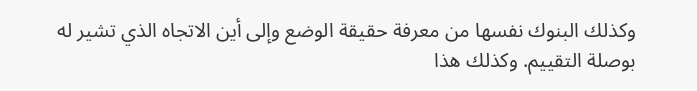وكذلك البنوك نفسها من معرفة حقيقة الوضع وإلى أين الاتجاه الذي تشير له بوصلة التقييم. وكذلك هذا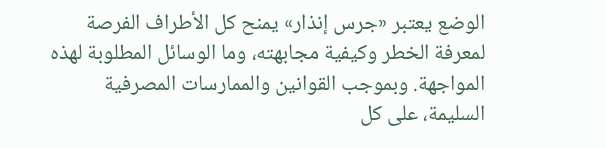الوضع يعتبر «جرس إنذار» يمنح كل الأطراف الفرصة لمعرفة الخطر وكيفية مجابهته، وما الوسائل المطلوبة لهذه المواجهة. وبموجب القوانين والممارسات المصرفية السليمة، على كل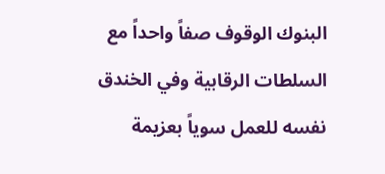البنوك الوقوف صفاً واحداً مع السلطات الرقابية وفي الخندق نفسه للعمل سوياً بعزيمة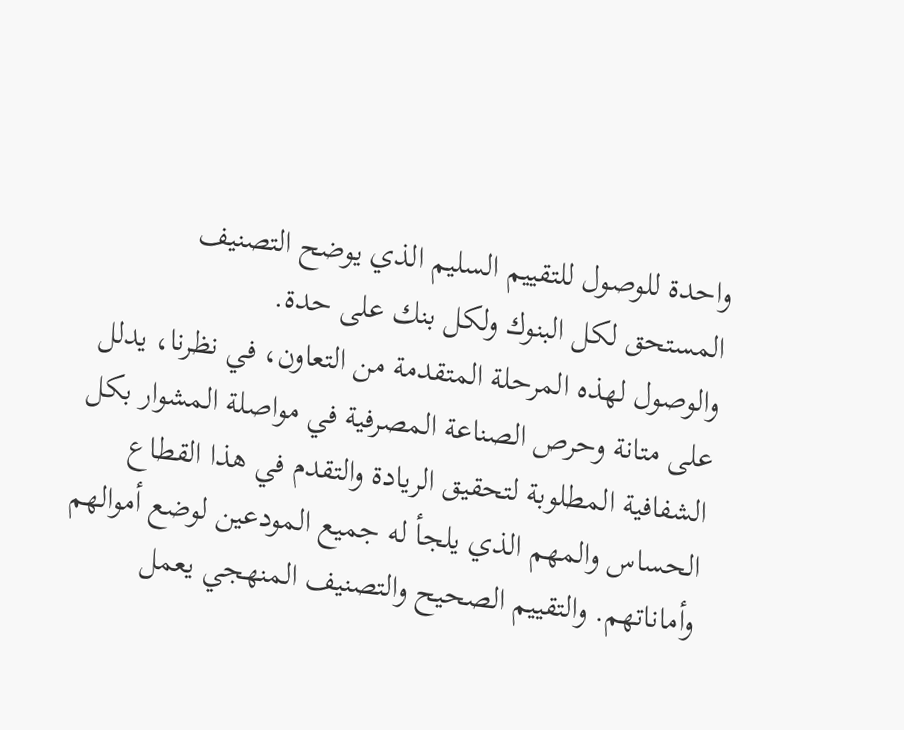واحدة للوصول للتقييم السليم الذي يوضح التصنيف المستحق لكل البنوك ولكل بنك على حدة.
والوصول لهذه المرحلة المتقدمة من التعاون، في نظرنا، يدلل على متانة وحرص الصناعة المصرفية في مواصلة المشوار بكل الشفافية المطلوبة لتحقيق الريادة والتقدم في هذا القطاع الحساس والمهم الذي يلجأ له جميع المودعين لوضع أموالهم وأماناتهم. والتقييم الصحيح والتصنيف المنهجي يعمل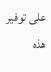على توفير هذه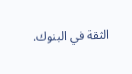الثقة في البنوك.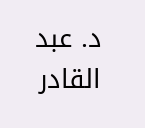د. عبد القادر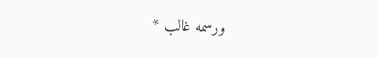ورسمه غالب *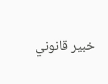خبير قانوني